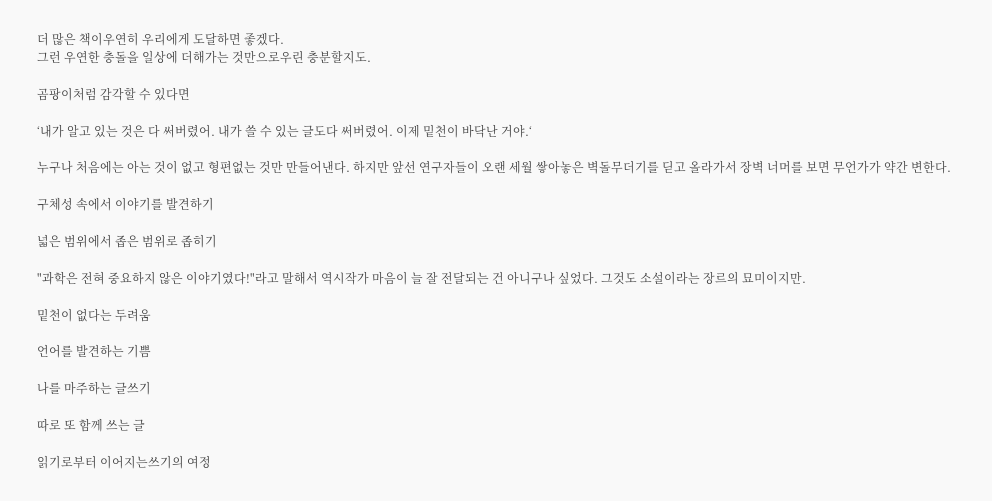더 많은 책이우연히 우리에게 도달하면 좋겠다.
그런 우연한 충돌을 일상에 더해가는 것만으로우린 충분할지도.

곰팡이처럼 감각할 수 있다면

‘내가 알고 있는 것은 다 써버렸어. 내가 쓸 수 있는 글도다 써버렸어. 이제 밑천이 바닥난 거야.‘

누구나 처음에는 아는 것이 없고 형편없는 것만 만들어낸다. 하지만 앞선 연구자들이 오랜 세월 쌓아놓은 벽돌무더기를 딛고 올라가서 장벽 너머를 보면 무언가가 약간 변한다.

구체성 속에서 이야기를 발견하기

넓은 범위에서 좁은 범위로 좁히기

"과학은 전혀 중요하지 않은 이야기였다!"라고 말해서 역시작가 마음이 늘 잘 전달되는 건 아니구나 싶었다. 그것도 소설이라는 장르의 묘미이지만.

밑천이 없다는 두려움

언어를 발견하는 기쁨

나를 마주하는 글쓰기

따로 또 함께 쓰는 글

읽기로부터 이어지는쓰기의 여정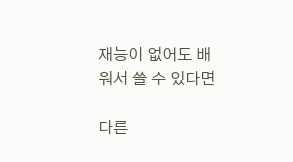재능이 없어도 배워서 쓸 수 있다면

다른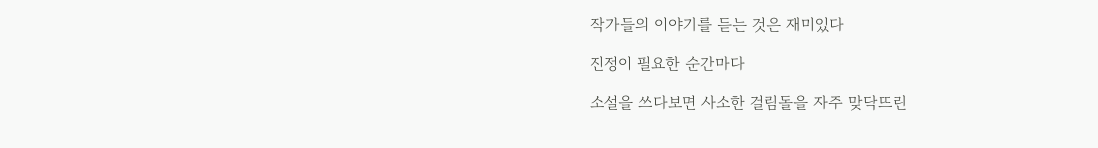작가들의 이야기를 듣는 것은 재미있다

진정이 필요한 순간마다

소설을 쓰다보면 사소한 걸림돌을 자주 맞닥뜨린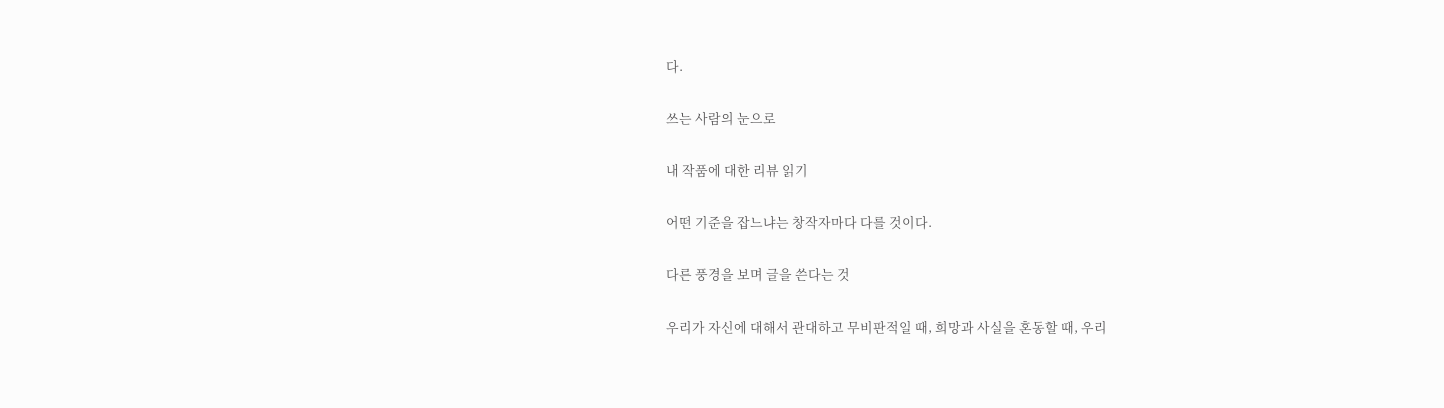다.

쓰는 사람의 눈으로

내 작품에 대한 리뷰 읽기

어떤 기준을 잡느냐는 창작자마다 다를 것이다.

다른 풍경을 보며 글을 쓴다는 것

우리가 자신에 대해서 관대하고 무비판적일 때, 희망과 사실을 혼동할 때, 우리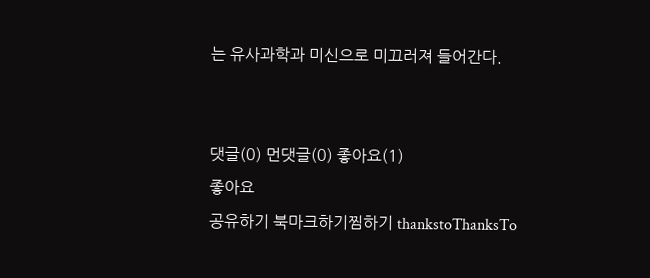는 유사과학과 미신으로 미끄러져 들어간다.


댓글(0) 먼댓글(0) 좋아요(1)
좋아요
공유하기 북마크하기찜하기 thankstoThanksTo